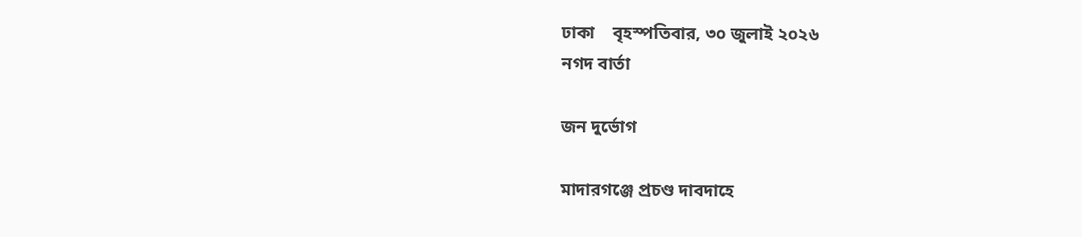ঢাকা    বৃহস্পতিবার, ৩০ জুলাই ২০২৬
নগদ বার্তা

জন দুর্ভোগ

মাদারগঞ্জে প্রচণ্ড দাবদাহে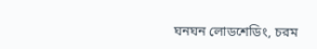ঘনঘন লোডশেডিং, চরম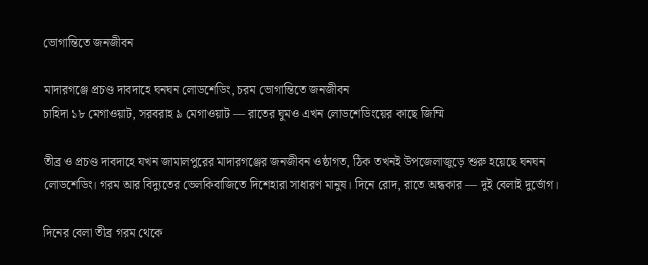ভোগান্তিতে জনজীবন

মাদারগঞ্জে প্রচণ্ড দাবদাহে ঘনঘন লোডশেডিং, চরম ভোগান্তিতে জনজীবন
চাহিদা ১৮ মেগাওয়াট, সরবরাহ ৯ মেগাওয়াট — রাতের ঘুমও এখন লোডশেডিংয়ের কাছে জিম্মি

তীব্র ও প্রচণ্ড দাবদাহে যখন জামালপুরের মাদারগঞ্জের জনজীবন ওষ্ঠাগত, ঠিক তখনই উপজেলাজুড়ে শুরু হয়েছে ঘনঘন লোডশেডিং। গরম আর বিদ্যুতের ভেলকিবাজিতে দিশেহারা সাধারণ মানুষ। দিনে রোদ, রাতে অন্ধকার — দুই বেলাই দুর্ভোগ।

দিনের বেলা তীব্র গরম থেকে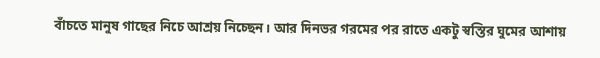বাঁচতে মানুষ গাছের নিচে আশ্রয় নিচ্ছেন। আর দিনভর গরমের পর রাতে একটু স্বস্তির ঘুমের আশায়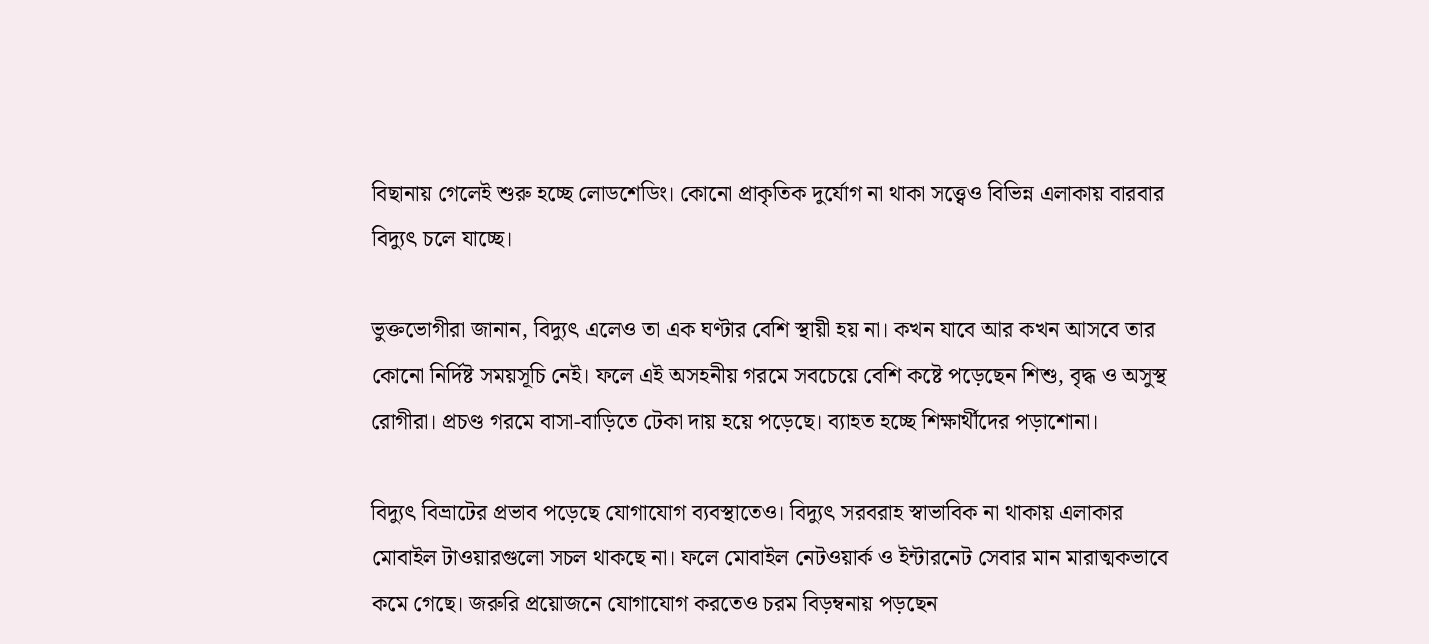বিছানায় গেলেই শুরু হচ্ছে লোডশেডিং। কোনো প্রাকৃতিক দুর্যোগ না থাকা সত্ত্বেও বিভিন্ন এলাকায় বারবার বিদ্যুৎ চলে যাচ্ছে।

ভুক্তভোগীরা জানান, বিদ্যুৎ এলেও তা এক ঘণ্টার বেশি স্থায়ী হয় না। কখন যাবে আর কখন আসবে তার কোনো নির্দিষ্ট সময়সূচি নেই। ফলে এই অসহনীয় গরমে সবচেয়ে বেশি কষ্টে পড়েছেন শিশু, বৃদ্ধ ও অসুস্থ রোগীরা। প্রচণ্ড গরমে বাসা-বাড়িতে টেকা দায় হয়ে পড়েছে। ব্যাহত হচ্ছে শিক্ষার্থীদের পড়াশোনা।

বিদ্যুৎ বিভ্রাটের প্রভাব পড়েছে যোগাযোগ ব্যবস্থাতেও। বিদ্যুৎ সরবরাহ স্বাভাবিক না থাকায় এলাকার মোবাইল টাওয়ারগুলো সচল থাকছে না। ফলে মোবাইল নেটওয়ার্ক ও ইন্টারনেট সেবার মান মারাত্মকভাবে কমে গেছে। জরুরি প্রয়োজনে যোগাযোগ করতেও চরম বিড়ম্বনায় পড়ছেন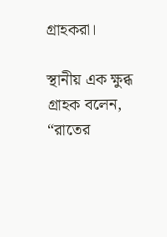গ্রাহকরা।

স্থানীয় এক ক্ষুব্ধ গ্রাহক বলেন, “রাতের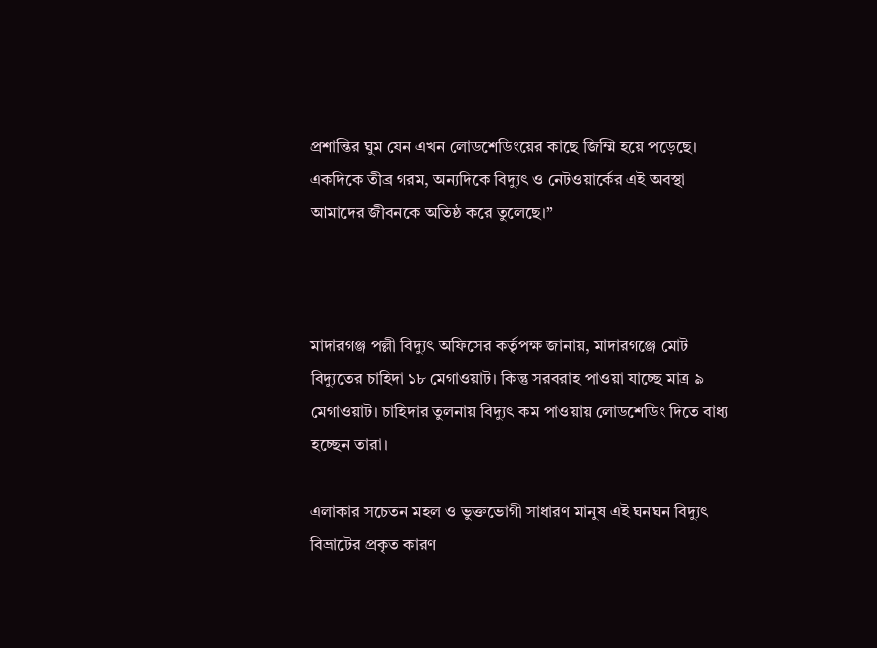প্রশান্তির ঘুম যেন এখন লোডশেডিংয়ের কাছে জিম্মি হয়ে পড়েছে। একদিকে তীব্র গরম, অন্যদিকে বিদ্যুৎ ও নেটওয়ার্কের এই অবস্থা আমাদের জীবনকে অতিষ্ঠ করে তুলেছে।”



মাদারগঞ্জ পল্লী বিদ্যুৎ অফিসের কর্তৃপক্ষ জানায়, মাদারগঞ্জে মোট বিদ্যুতের চাহিদা ১৮ মেগাওয়াট। কিন্তু সরবরাহ পাওয়া যাচ্ছে মাত্র ৯ মেগাওয়াট। চাহিদার তুলনায় বিদ্যুৎ কম পাওয়ায় লোডশেডিং দিতে বাধ্য হচ্ছেন তারা।

এলাকার সচেতন মহল ও ভুক্তভোগী সাধারণ মানুষ এই ঘনঘন বিদ্যুৎ বিভ্রাটের প্রকৃত কারণ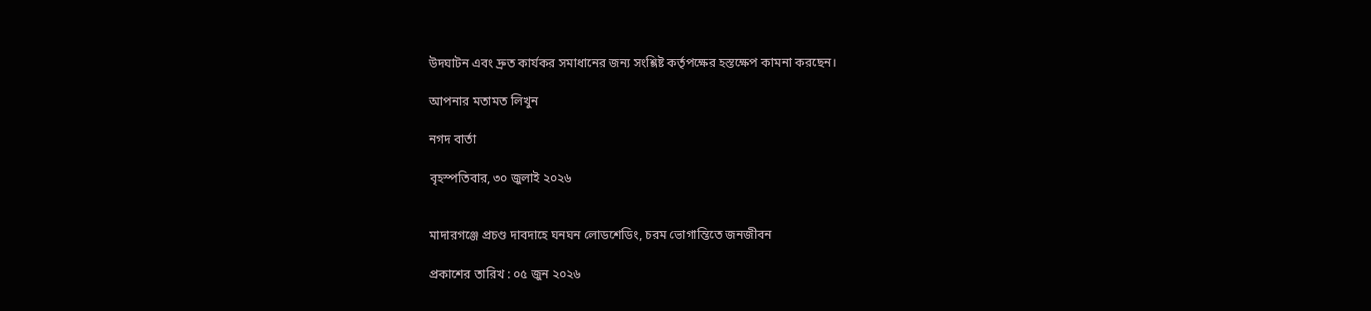উদঘাটন এবং দ্রুত কার্যকর সমাধানের জন্য সংশ্লিষ্ট কর্তৃপক্ষের হস্তক্ষেপ কামনা করছেন।

আপনার মতামত লিখুন

নগদ বার্তা

বৃহস্পতিবার, ৩০ জুলাই ২০২৬


মাদারগঞ্জে প্রচণ্ড দাবদাহে ঘনঘন লোডশেডিং, চরম ভোগান্তিতে জনজীবন

প্রকাশের তারিখ : ০৫ জুন ২০২৬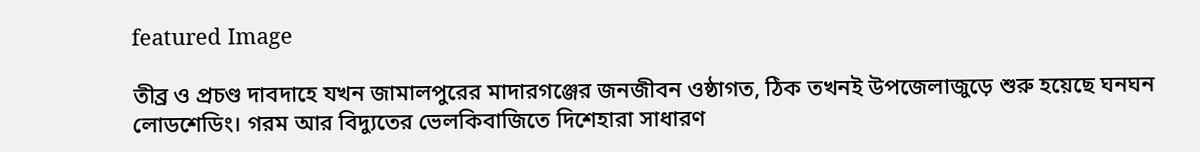featured Image

তীব্র ও প্রচণ্ড দাবদাহে যখন জামালপুরের মাদারগঞ্জের জনজীবন ওষ্ঠাগত, ঠিক তখনই উপজেলাজুড়ে শুরু হয়েছে ঘনঘন লোডশেডিং। গরম আর বিদ্যুতের ভেলকিবাজিতে দিশেহারা সাধারণ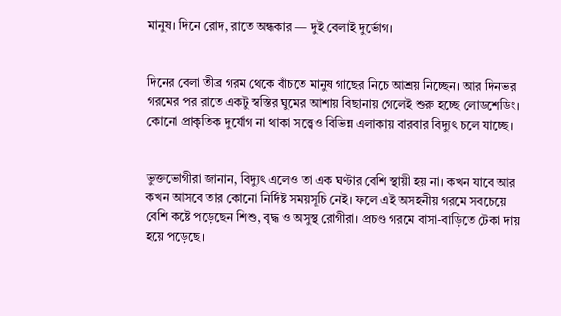মানুষ। দিনে রোদ, রাতে অন্ধকার — দুই বেলাই দুর্ভোগ।


দিনের বেলা তীব্র গরম থেকে বাঁচতে মানুষ গাছের নিচে আশ্রয় নিচ্ছেন। আর দিনভর গরমের পর রাতে একটু স্বস্তির ঘুমের আশায় বিছানায় গেলেই শুরু হচ্ছে লোডশেডিং। কোনো প্রাকৃতিক দুর্যোগ না থাকা সত্ত্বেও বিভিন্ন এলাকায় বারবার বিদ্যুৎ চলে যাচ্ছে।


ভুক্তভোগীরা জানান, বিদ্যুৎ এলেও তা এক ঘণ্টার বেশি স্থায়ী হয় না। কখন যাবে আর কখন আসবে তার কোনো নির্দিষ্ট সময়সূচি নেই। ফলে এই অসহনীয় গরমে সবচেয়ে বেশি কষ্টে পড়েছেন শিশু, বৃদ্ধ ও অসুস্থ রোগীরা। প্রচণ্ড গরমে বাসা-বাড়িতে টেকা দায় হয়ে পড়েছে।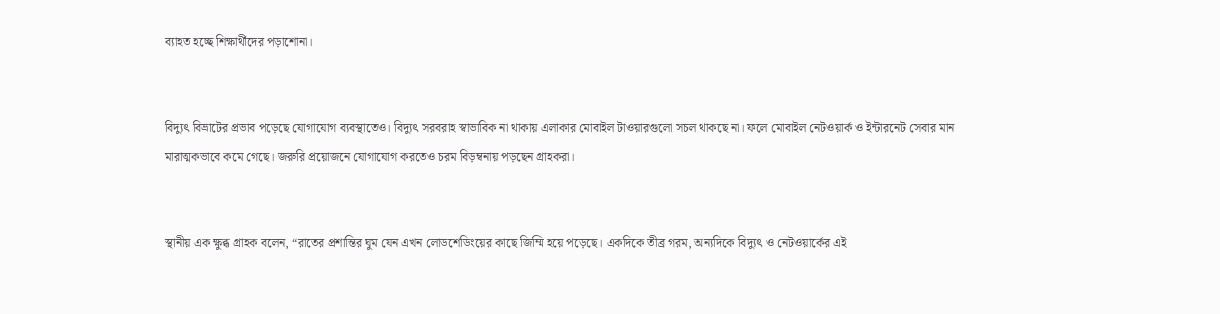ব্যাহত হচ্ছে শিক্ষার্থীদের পড়াশোনা।


বিদ্যুৎ বিভ্রাটের প্রভাব পড়েছে যোগাযোগ ব্যবস্থাতেও। বিদ্যুৎ সরবরাহ স্বাভাবিক না থাকায় এলাকার মোবাইল টাওয়ারগুলো সচল থাকছে না। ফলে মোবাইল নেটওয়ার্ক ও ইন্টারনেট সেবার মান মারাত্মকভাবে কমে গেছে। জরুরি প্রয়োজনে যোগাযোগ করতেও চরম বিড়ম্বনায় পড়ছেন গ্রাহকরা।


স্থানীয় এক ক্ষুব্ধ গ্রাহক বলেন, “রাতের প্রশান্তির ঘুম যেন এখন লোডশেডিংয়ের কাছে জিম্মি হয়ে পড়েছে। একদিকে তীব্র গরম, অন্যদিকে বিদ্যুৎ ও নেটওয়ার্কের এই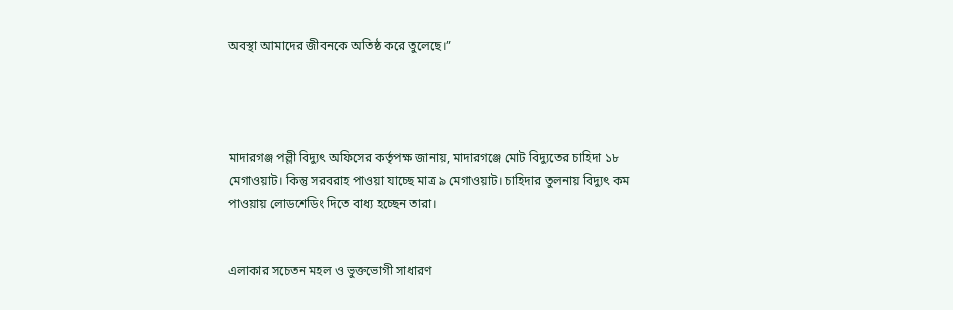অবস্থা আমাদের জীবনকে অতিষ্ঠ করে তুলেছে।”




মাদারগঞ্জ পল্লী বিদ্যুৎ অফিসের কর্তৃপক্ষ জানায়, মাদারগঞ্জে মোট বিদ্যুতের চাহিদা ১৮ মেগাওয়াট। কিন্তু সরবরাহ পাওয়া যাচ্ছে মাত্র ৯ মেগাওয়াট। চাহিদার তুলনায় বিদ্যুৎ কম পাওয়ায় লোডশেডিং দিতে বাধ্য হচ্ছেন তারা।


এলাকার সচেতন মহল ও ভুক্তভোগী সাধারণ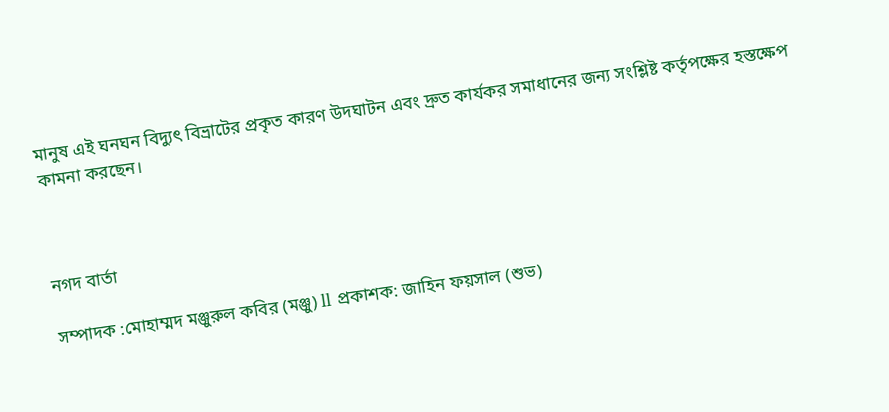মানুষ এই ঘনঘন বিদ্যুৎ বিভ্রাটের প্রকৃত কারণ উদঘাটন এবং দ্রুত কার্যকর সমাধানের জন্য সংশ্লিষ্ট কর্তৃপক্ষের হস্তক্ষেপ কামনা করছেন।



নগদ বার্তা

সম্পাদক :মোহাম্মদ মঞ্জুরুল কবির (মঞ্জু) ll প্রকাশক: জাহিন ফয়সাল (শুভ)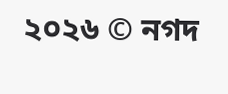২০২৬ © নগদ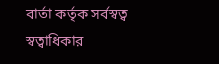বার্তা কর্তৃক সর্বস্বত্ব স্বত্বাধিকার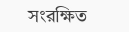সংরক্ষিত